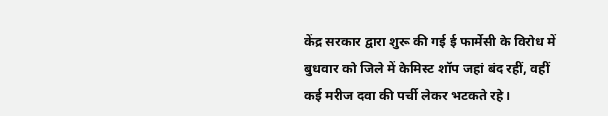केंद्र सरकार द्वारा शुरू की गई ई फार्मेसी के विरोध में बुधवार को जिले में केमिस्ट शॉप जहां बंद रहीं, वहीं कई मरीज दवा की पर्ची लेकर भटकते रहे।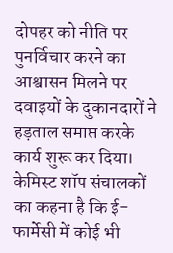दोपहर को नीति पर पुनर्विचार करने का आश्वासन मिलने पर दवाइयों के दुकानदारों ने हड़ताल समाप्त करके कार्य शुरू कर दिया। केमिस्ट शॉप संचालकों का कहना है कि ई-फार्मेसी में कोई भी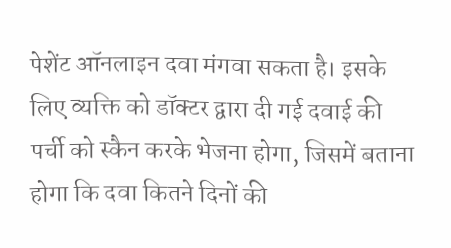पेशेंट ऑनलाइन दवा मंगवा सकता है। इसके लिए व्यक्ति को डॉक्टर द्वारा दी गई दवाई की पर्ची को स्कैन करके भेजना होगा, जिसमें बताना होगा कि दवा कितने दिनों की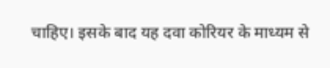चाहिए। इसके बाद यह दवा कोरियर के माध्यम से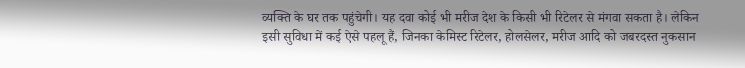व्यक्ति के घर तक पहुंचेगी। यह दवा कोई भी मरीज देश के किसी भी रिटेलर से मंगवा सकता है। लेकिन इसी सुविधा में कई ऐसे पहलू हैं, जिनका केमिस्ट रिटेलर, होलसेलर, मरीज आदि को जबरदस्त नुकसान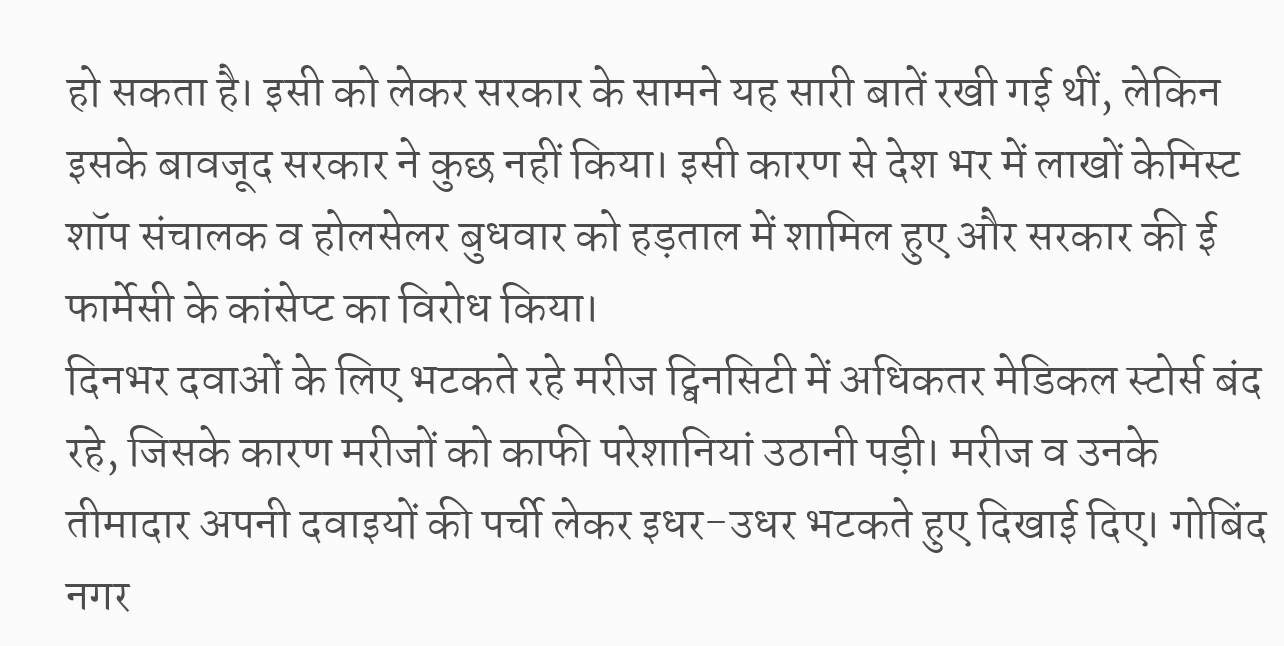हो सकता है। इसी को लेकर सरकार के सामने यह सारी बातें रखी गई थीं, लेकिन इसके बावजूद सरकार ने कुछ नहीं किया। इसी कारण से देश भर में लाखों केमिस्ट शॉप संचालक व होलसेलर बुधवार को हड़ताल में शामिल हुए और सरकार की ई फार्मेसी के कांसेप्ट का विरोध किया।
दिनभर दवाओं के लिए भटकते रहे मरीज ट्विनसिटी में अधिकतर मेडिकल स्टोर्स बंद रहे, जिसके कारण मरीजों को काफी परेशानियां उठानी पड़ी। मरीज व उनके तीमादार अपनी दवाइयों की पर्ची लेकर इधर-उधर भटकते हुए दिखाई दिए। गोबिंद नगर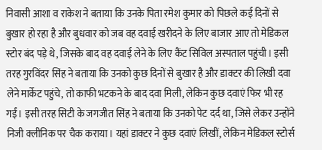निवासी आशा व राकेश ने बताया कि उनके पिता रमेश कुमार को पिछले कई दिनों से बुखार हो रहा है और बुधवार को जब वह दवाई खरीदने के लिए बाजार आए तो मेडिकल स्टोर बंद पड़े थे, जिसके बाद वह दवाई लेने के लिए कैंट सिविल अस्पताल पहुंची। इसी तरह गुरविंदर सिंह ने बताया कि उनको कुछ दिनों से बुखार है और डाक्टर की लिखी दवा लेने मार्केट पहुंचे, तो काफी भटकने के बाद दवा मिली, लेकिन कुछ दवाएं फिर भी रह गईं। इसी तरह सिटी के जगजीत सिंह ने बताया कि उनको पेट दर्द था, जिसे लेकर उन्होंने निजी क्लीनिक पर चैक कराया। यहां डाक्टर ने कुछ दवाएं लिखीं, लेकिन मेडिकल स्टोर्स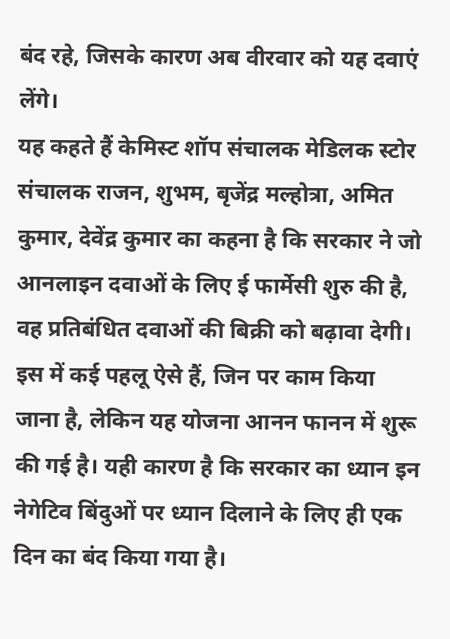बंद रहे, जिसके कारण अब वीरवार को यह दवाएं लेंगे।
यह कहते हैं केमिस्ट शॉप संचालक मेडिलक स्टोर संचालक राजन, शुभम, बृजेंद्र मल्होत्रा, अमित कुमार, देवेंद्र कुमार का कहना है कि सरकार ने जो आनलाइन दवाओं के लिए ई फार्मेसी शुरु की है, वह प्रतिबंधित दवाओं की बिक्री को बढ़ावा देगी। इस में कई पहलू ऐसे हैं, जिन पर काम किया जाना है, लेकिन यह योजना आनन फानन में शुरू की गई है। यही कारण है कि सरकार का ध्यान इन नेगेटिव बिंदुओं पर ध्यान दिलाने के लिए ही एक दिन का बंद किया गया है।